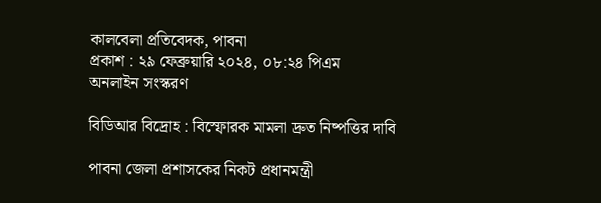কালবেলা প্রতিবেদক, পাবনা
প্রকাশ : ২৯ ফেব্রুয়ারি ২০২৪, ০৮:২৪ পিএম
অনলাইন সংস্করণ

বিডিআর বিদ্রোহ : বিস্ফোরক মামলা দ্রুত নিষ্পত্তির দাবি

পাবনা জেলা প্রশাসকের নিকট প্রধানমন্ত্রী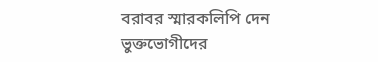বরাবর স্মারকলিপি দেন ভুক্তভোগীদের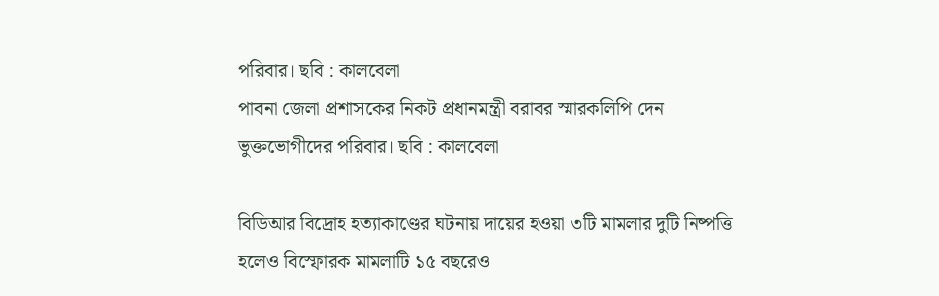পরিবার। ছবি : কালবেলা
পাবনা জেলা প্রশাসকের নিকট প্রধানমন্ত্রী বরাবর স্মারকলিপি দেন ভুক্তভোগীদের পরিবার। ছবি : কালবেলা

বিডিআর বিদ্রোহ হত্যাকাণ্ডের ঘটনায় দায়ের হওয়া ৩টি মামলার দুটি নিষ্পত্তি হলেও বিস্ফোরক মামলাটি ১৫ বছরেও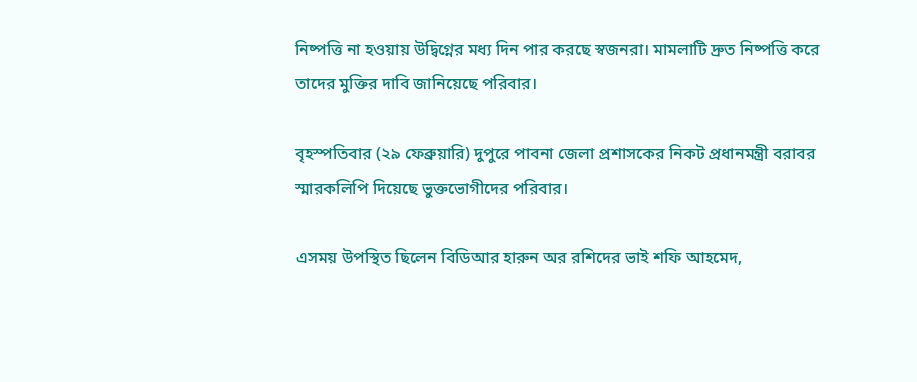নিষ্পত্তি না হওয়ায় উদ্বিগ্নের মধ্য দিন পার করছে স্বজনরা। মামলাটি দ্রুত নিষ্পত্তি করে তাদের মুক্তির দাবি জানিয়েছে পরিবার।

বৃহস্পতিবার (২৯ ফেব্রুয়ারি) দুপুরে পাবনা জেলা প্রশাসকের নিকট প্রধানমন্ত্রী বরাবর স্মারকলিপি দিয়েছে ভুক্তভোগীদের পরিবার।

এসময় উপস্থিত ছিলেন বিডিআর হারুন অর রশিদের ভাই শফি আহমেদ,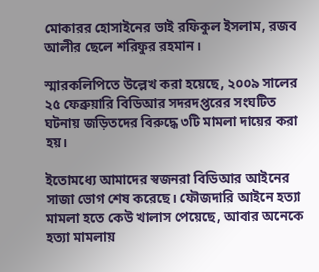মোকারর হোসাইনের ভাই রফিকুল ইসলাম, রজব আলীর ছেলে শরিফুর রহমান।

স্মারকলিপিতে উল্লেখ করা হয়েছে, ২০০৯ সালের ২৫ ফেব্রুয়ারি বিডিআর সদরদপ্তরের সংঘটিত ঘটনায় জড়িতদের বিরুদ্ধে ৩টি মামলা দায়ের করা হয়।

ইতোমধ্যে আমাদের স্বজনরা বিডিআর আইনের সাজা ভোগ শেষ করেছে। ফৌজদারি আইনে হত্যা মামলা হতে কেউ খালাস পেয়েছে, আবার অনেকে হত্যা মামলায়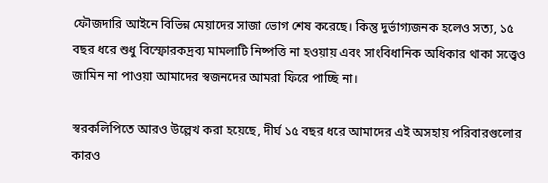ফৌজদারি আইনে বিভিন্ন মেয়াদের সাজা ভোগ শেষ করেছে। কিন্তু দুর্ভাগ্যজনক হলেও সত্য, ১৫ বছর ধরে শুধু বিস্ফোরকদ্রব্য মামলাটি নিষ্পত্তি না হওয়ায় এবং সাংবিধানিক অধিকার থাকা সত্ত্বেও জামিন না পাওয়া আমাদের স্বজনদের আমরা ফিরে পাচ্ছি না।

স্বরকলিপিতে আরও উল্লেখ করা হয়েছে, দীর্ঘ ১৫ বছর ধরে আমাদের এই অসহায় পরিবারগুলোর কারও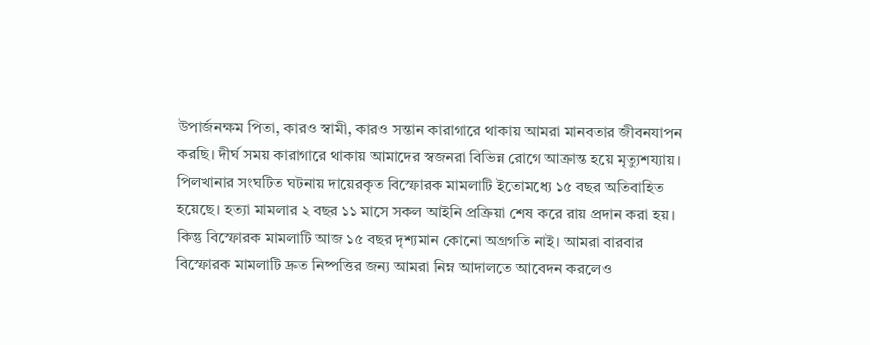উপার্জনক্ষম পিতা, কারও স্বামী, কারও সন্তান কারাগারে থাকায় আমরা মানবতার জীবনযাপন করছি। দীর্ঘ সময় কারাগারে থাকায় আমাদের স্বজনরা বিভিন্ন রোগে আক্রান্ত হয়ে মৃত্যুশয্যায়। পিলখানার সংঘটিত ঘটনায় দায়েরকৃত বিস্ফোরক মামলাটি ইতোমধ্যে ১৫ বছর অতিবাহিত হয়েছে। হত্যা মামলার ২ বছর ১১ মাসে সকল আইনি প্রক্রিয়া শেষ করে রায় প্রদান করা হয়। কিন্তু বিস্ফোরক মামলাটি আজ ১৫ বছর দৃশ্যমান কোনো অগ্রগতি নাই। আমরা বারবার বিস্ফোরক মামলাটি দ্রুত নিষ্পত্তির জন্য আমরা নিম্ন আদালতে আবেদন করলেও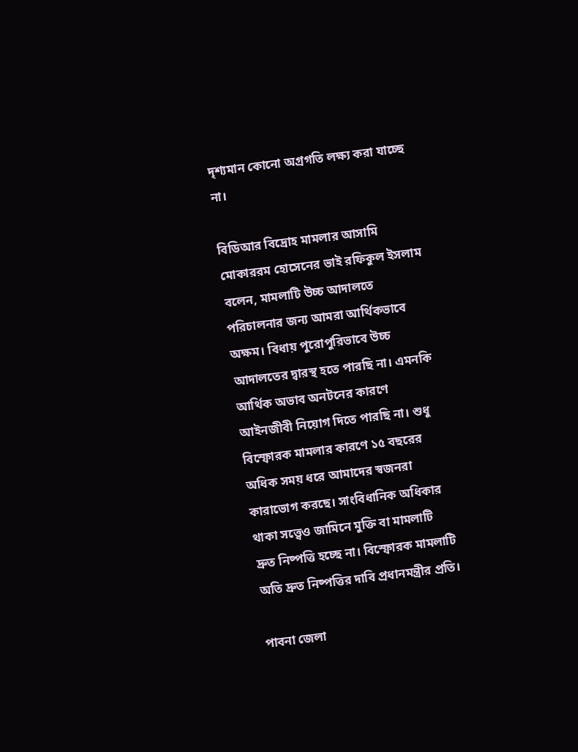দৃশ্যমান কোনো অগ্রগতি লক্ষ্য করা যাচ্ছে না।

বিডিআর বিদ্রোহ মামলার আসামি মোকাররম হোসেনের ভাই রফিকুল ইসলাম বলেন, মামলাটি উচ্চ আদালতে পরিচালনার জন্য আমরা আর্থিকভাবে অক্ষম। বিধায় পুরোপুরিভাবে উচ্চ আদালতের দ্বারস্থ হতে পারছি না। এমনকি আর্থিক অভাব অনটনের কারণে আইনজীবী নিয়োগ দিতে পারছি না। শুধু বিস্ফোরক মামলার কারণে ১৫ বছরের অধিক সময় ধরে আমাদের স্বজনরা কারাভোগ করছে। সাংবিধানিক অধিকার থাকা সত্ত্বেও জামিনে মুক্তি বা মামলাটি দ্রুত নিষ্পত্তি হচ্ছে না। বিস্ফোরক মামলাটি অতি দ্রুত নিষ্পত্তির দাবি প্রধানমন্ত্রীর প্রতি।

পাবনা জেলা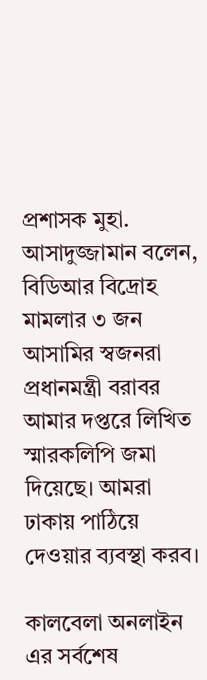প্রশাসক মুহা. আসাদুজ্জামান বলেন, বিডিআর বিদ্রোহ মামলার ৩ জন আসামির স্বজনরা প্রধানমন্ত্রী বরাবর আমার দপ্তরে লিখিত স্মারকলিপি জমা দিয়েছে। আমরা ঢাকায় পাঠিয়ে দেওয়ার ব্যবস্থা করব।

কালবেলা অনলাইন এর সর্বশেষ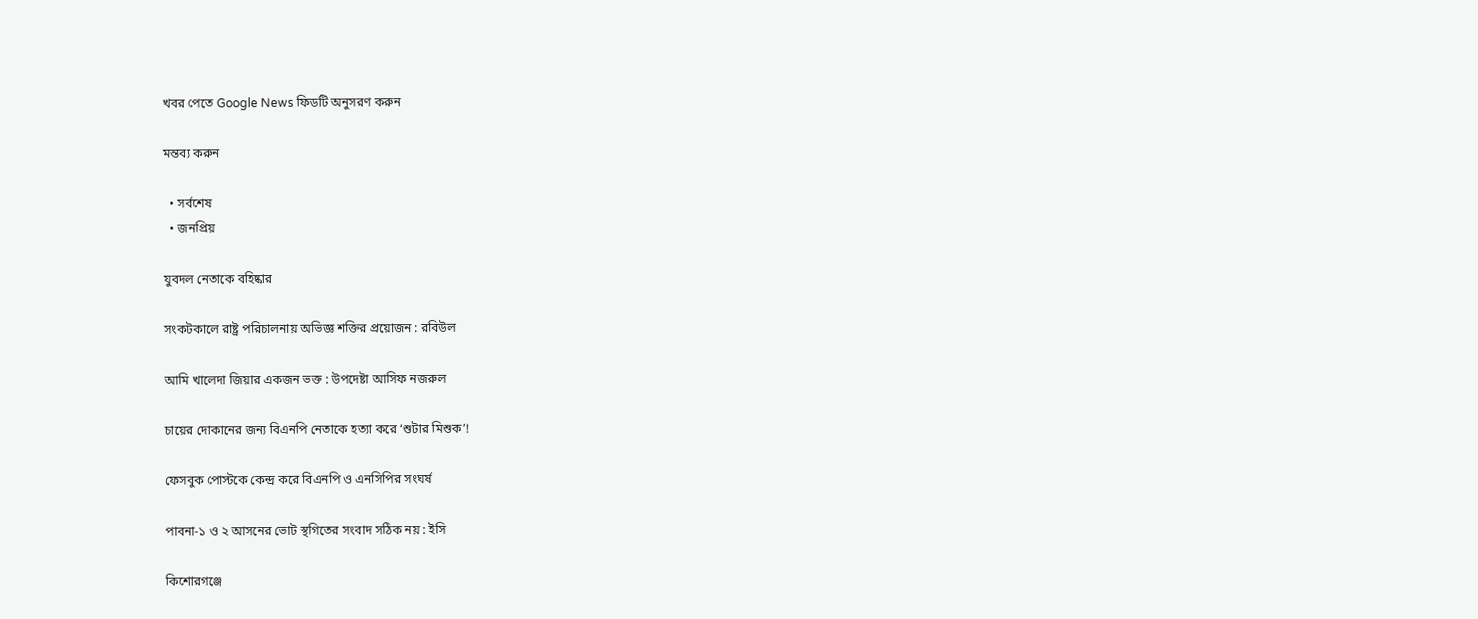খবর পেতে Google News ফিডটি অনুসরণ করুন

মন্তব্য করুন

  • সর্বশেষ
  • জনপ্রিয়

যুবদল নেতাকে বহিষ্কার

সংকটকালে রাষ্ট্র পরিচালনায় অভিজ্ঞ শক্তির প্রয়োজন : রবিউল

আমি খালেদা জিয়ার একজন ভক্ত : উপদেষ্টা আসিফ নজরুল

চায়ের দোকানের জন্য বিএনপি নেতাকে হত্যা করে ‘শুটার মিশুক’!

ফেসবুক পোস্টকে কেন্দ্র করে বিএনপি ও এনসিপির সংঘর্ষ

পাবনা-১ ও ২ আসনের ভোট স্থগিতের সংবাদ সঠিক নয় : ইসি

কিশোরগঞ্জে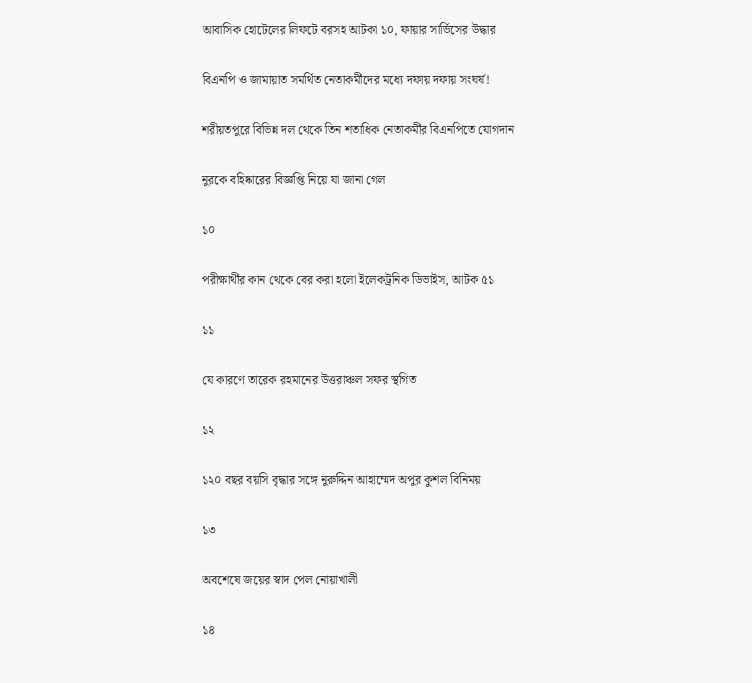আবাসিক হোটেলের লিফটে বরসহ আটকা ১০, ফায়ার সার্ভিসের উদ্ধার

বিএনপি ও জামায়াত সমর্থিত নেতাকর্মীদের মধ্যে দফায় দফায় সংঘর্ষ!

শরীয়তপুরে বিভিন্ন দল থেকে তিন শতাধিক নেতাকর্মীর বিএনপিতে যোগদান

নুরকে বহিষ্কারের বিজ্ঞপ্তি নিয়ে যা জানা গেল

১০

পরীক্ষার্থীর কান থেকে বের করা হলো ইলেকট্রনিক ডিভাইস, আটক ৫১

১১

যে কারণে তারেক রহমানের উত্তরাঞ্চল সফর স্থগিত

১২

১২০ বছর বয়সি বৃদ্ধার সঙ্গে নুরুদ্দিন আহাম্মেদ অপুর কুশল বিনিময়

১৩

অবশেষে জয়ের স্বাদ পেল নোয়াখালী

১৪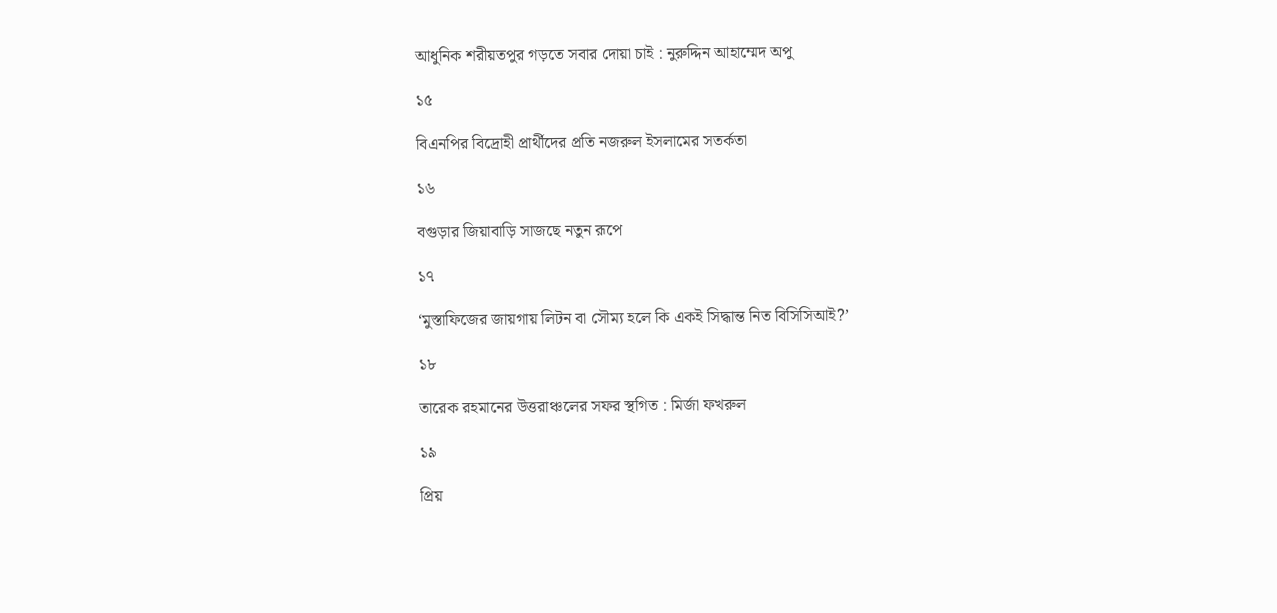আধুনিক শরীয়তপুর গড়তে সবার দোয়া চাই : নুরুদ্দিন আহাম্মেদ অপু

১৫

বিএনপির বিদ্রোহী প্রার্থীদের প্রতি নজরুল ইসলামের সতর্কতা

১৬

বগুড়ার জিয়াবাড়ি সাজছে নতুন রূপে

১৭

‘মুস্তাফিজের জায়গায় লিটন বা সৌম্য হলে কি একই সিদ্ধান্ত নিত বিসিসিআই?’

১৮

তারেক রহমানের উত্তরাঞ্চলের সফর স্থগিত : মির্জা ফখরুল

১৯

প্রিয়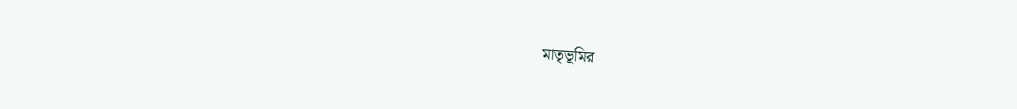মাতৃভূমির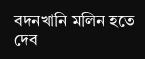বদনখানি মলিন হতে দেব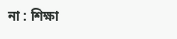না : শিক্ষা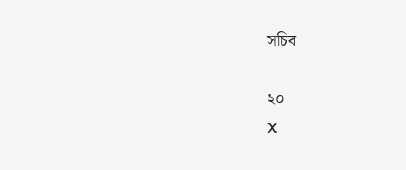সচিব

২০
X